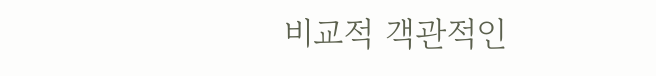비교적 객관적인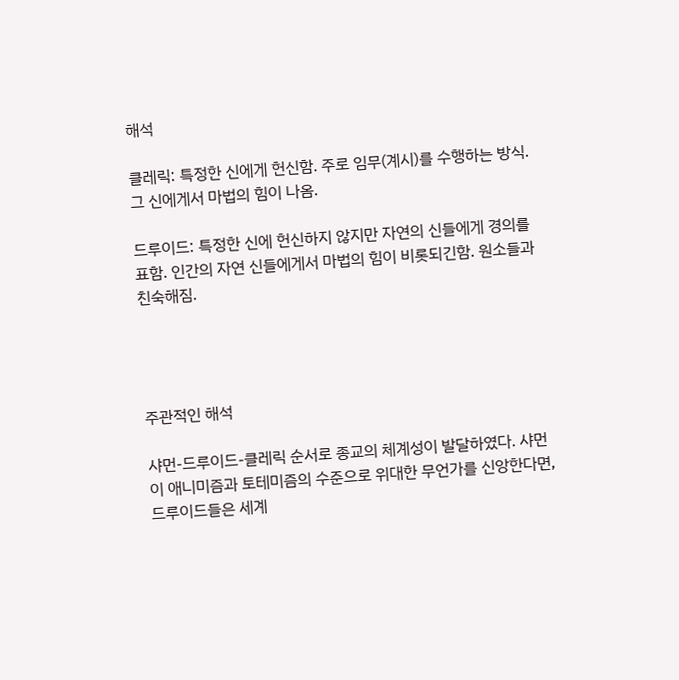해석

클레릭: 특정한 신에게 헌신함. 주로 임무(계시)를 수행하는 방식. 그 신에게서 마법의 힘이 나옴.

드루이드: 특정한 신에 헌신하지 않지만 자연의 신들에게 경의를 표함. 인간의 자연 신들에게서 마법의 힘이 비롯되긴함. 원소들과 친숙해짐.




주관적인 해석

샤먼-드루이드-클레릭 순서로 종교의 체계성이 발달하였다. 샤먼이 애니미즘과 토테미즘의 수준으로 위대한 무언가를 신앙한다면, 드루이드들은 세계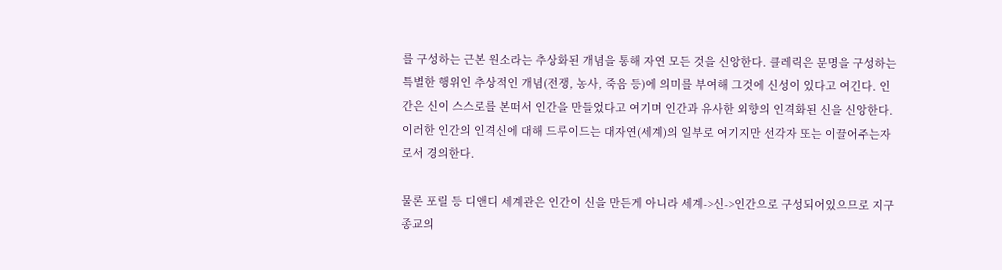를 구성하는 근본 원소라는 추상화된 개념을 통해 자연 모든 것을 신앙한다. 클레릭은 문명을 구성하는 특별한 행위인 추상적인 개념(전쟁, 농사, 죽음 등)에 의미를 부여해 그것에 신성이 있다고 여긴다. 인간은 신이 스스로를 본떠서 인간을 만들었다고 여기며 인간과 유사한 외향의 인격화된 신을 신앙한다. 이러한 인간의 인격신에 대해 드루이드는 대자연(세계)의 일부로 여기지만 선각자 또는 이끌어주는자로서 경의한다.

물론 포릴 등 디앤디 세계관은 인간이 신을 만든게 아니라 세계->신->인간으로 구성되어있으므로 지구 종교의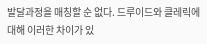발달과정을 매칭할 순 없다. 드루이드와 클레릭에 대해 이러한 차이가 있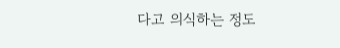다고 의식하는 정도